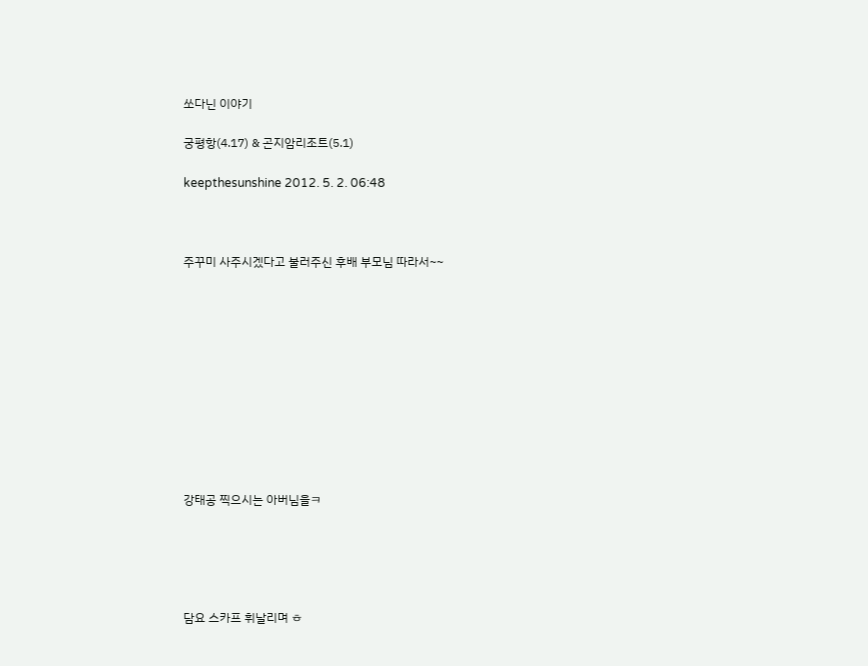쏘다닌 이야기

궁평항(4.17) & 곤지암리조트(5.1)

keepthesunshine 2012. 5. 2. 06:48



주꾸미 사주시겠다고 불러주신 후배 부모님 따라서~~











강태공 찍으시는 아버님을ㅋ





담요 스카프 휘날리며 ㅎ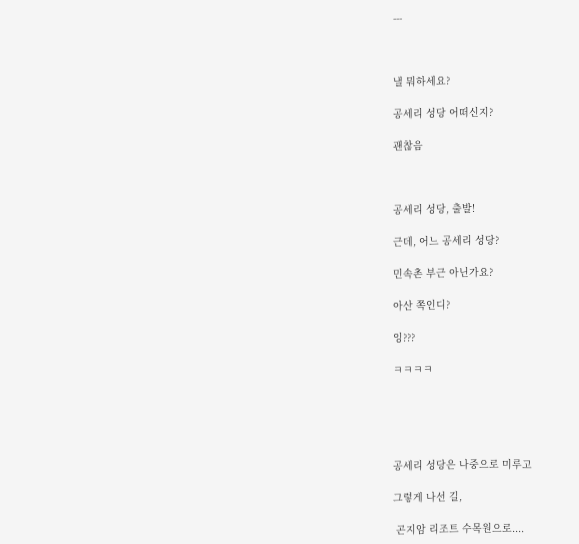---



낼 뭐하세요?

공세리 성당 어떠신지?

괜찮음



공세리 성당, 출발!

근데, 어느 공세리 성당?

민속촌 부근 아닌가요?

아산 쪽인디?

잉???

ㅋㅋㅋㅋ





공세리 성당은 나중으로 미루고

그렇게 나선 길,

 곤지암 리조트 수목원으로....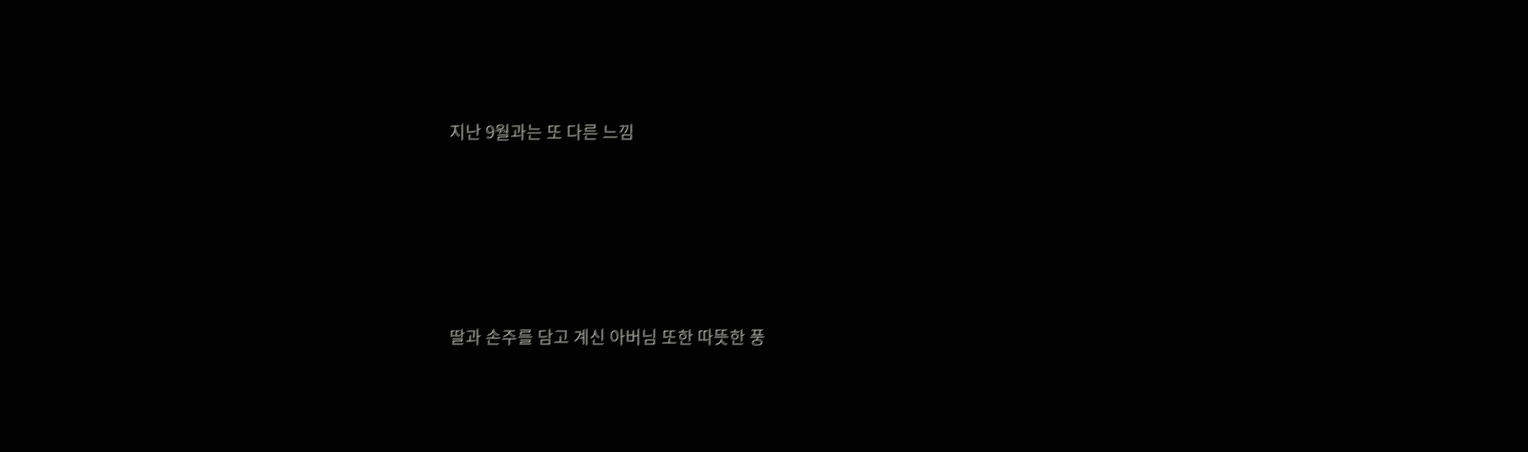지난 9월과는 또 다른 느낌





딸과 손주를 담고 계신 아버님 또한 따뜻한 풍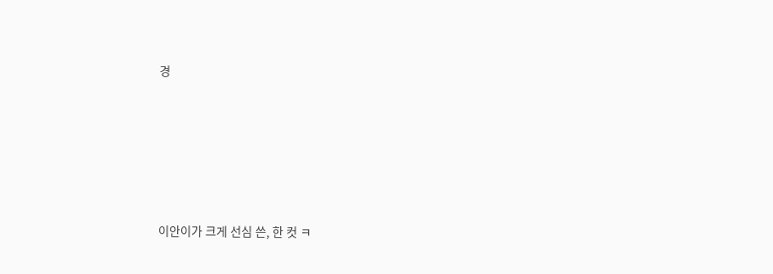경





이안이가 크게 선심 쓴, 한 컷 ㅋ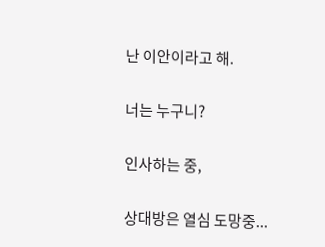난 이안이라고 해.

너는 누구니?

인사하는 중,

상대방은 열심 도망중...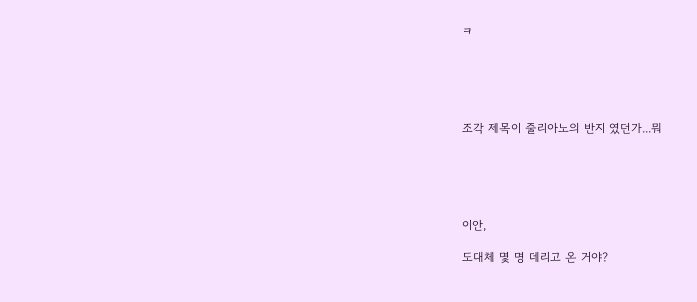ㅋ





조각 제목이 줄리아노의 반지 였던가...뭐





이안,

도대체 몇 명 데리고 온 거야?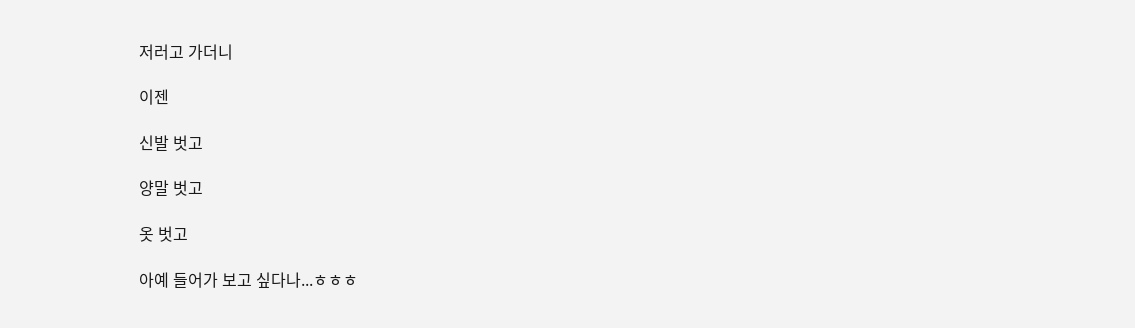저러고 가더니

이젠

신발 벗고

양말 벗고

옷 벗고

아예 들어가 보고 싶다나...ㅎㅎㅎ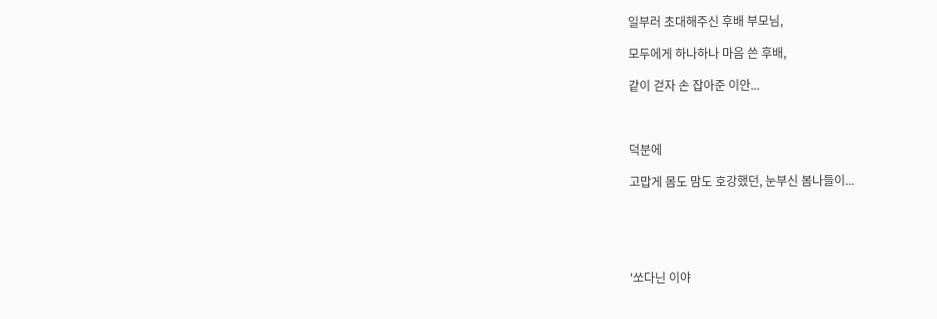일부러 초대해주신 후배 부모님,

모두에게 하나하나 마음 쓴 후배,

같이 걷자 손 잡아준 이안...



덕분에

고맙게 몸도 맘도 호강했던, 눈부신 봄나들이...





'쏘다닌 이야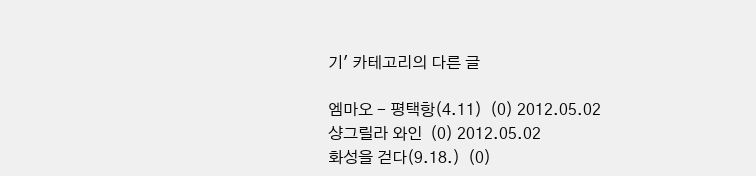기' 카테고리의 다른 글

엠마오 - 평택항(4.11)  (0) 2012.05.02
샹그릴라 와인  (0) 2012.05.02
화성을 걷다(9.18.)  (0)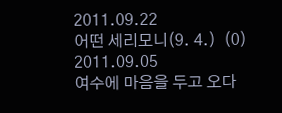2011.09.22
어떤 세리모니(9. 4.)  (0) 2011.09.05
여수에 마음을 두고 오다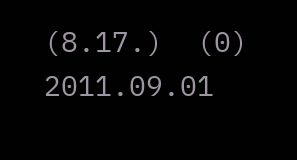(8.17.)  (0) 2011.09.01